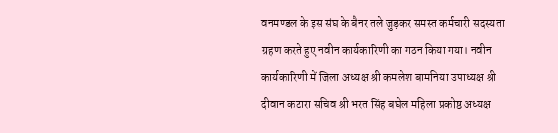वनमण्डल के इस संघ के बैनर तले जुड़कर समस्त कर्मचारी सदस्यता ग्रहण करते हुए नवीन कार्यकारिणी का गठन किया गया। नवीन कार्यकारिणी में जिला अध्यक्ष श्री कमलेश बामनिया उपाध्यक्ष श्री दीवान कटारा सचिव श्री भरत सिंह बघेल महिला प्रकोष्ठ अध्यक्ष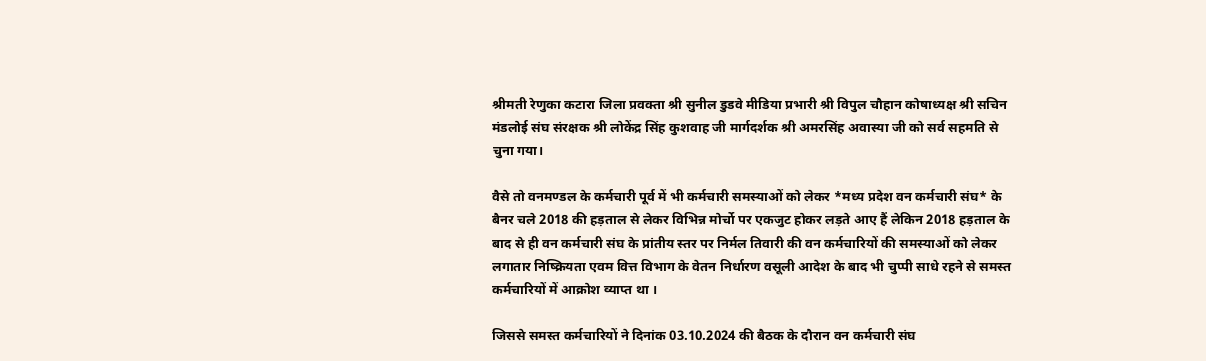श्रीमती रेणुका कटारा जिला प्रवक्ता श्री सुनील डुडवे मीडिया प्रभारी श्री विपुल चौहान कोषाध्यक्ष श्री सचिन मंडलोई संघ संरक्षक श्री लोकेंद्र सिंह कुशवाह जी मार्गदर्शक श्री अमरसिंह अवास्या जी को सर्व सहमति से चुना गया।

वैसे तो वनमण्डल के कर्मचारी पूर्व में भी कर्मचारी समस्याओं को लेकर *मध्य प्रदेश वन कर्मचारी संघ* के बैनर चले 2018 की हड़ताल से लेकर विभिन्न मोर्चो पर एकजुट होकर लड़ते आए हैं लेकिन 2018 हड़ताल के बाद से ही वन कर्मचारी संघ के प्रांतीय स्तर पर निर्मल तिवारी की वन कर्मचारियों की समस्याओं को लेकर लगातार निष्क्रियता एवम वित्त विभाग के वेतन निर्धारण वसूली आदेश के बाद भी चुप्पी साधे रहने से समस्त कर्मचारियों में आक्रोश व्याप्त था ।

जिससे समस्त कर्मचारियों ने दिनांक 03.10.2024 की बैठक के दौरान वन कर्मचारी संघ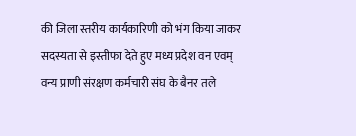की जिला स्तरीय कार्यकारिणी को भंग किया जाकर सदस्यता से इस्तीफा देते हुए मध्य प्रदेश वन एवम् वन्य प्राणी संरक्षण कर्मचारी संघ के बैनर तले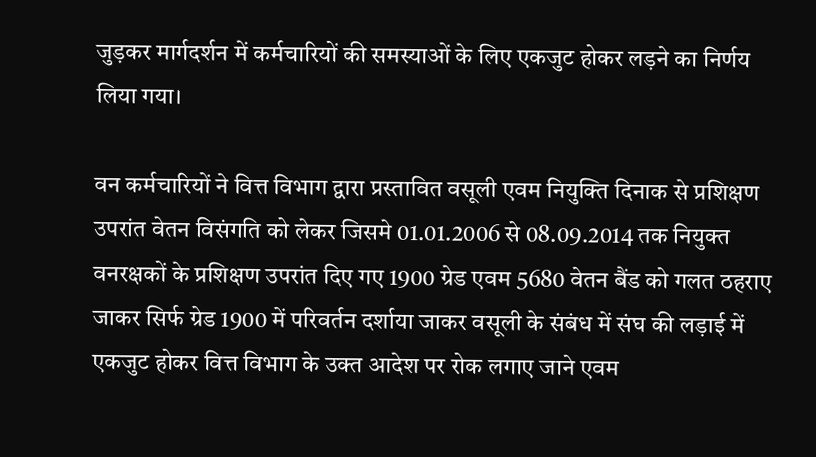जुड़कर मार्गदर्शन में कर्मचारियों की समस्याओं के लिए एकजुट होकर लड़ने का निर्णय लिया गया।

वन कर्मचारियों ने वित्त विभाग द्वारा प्रस्तावित वसूली एवम नियुक्ति दिनाक से प्रशिक्षण उपरांत वेतन विसंगति को लेकर जिसमे 01.01.2006 से 08.09.2014 तक नियुक्त वनरक्षकों के प्रशिक्षण उपरांत दिए गए 1900 ग्रेड एवम 5680 वेतन बैंड को गलत ठहराए जाकर सिर्फ ग्रेड 1900 में परिवर्तन दर्शाया जाकर वसूली के संबंध में संघ की लड़ाई में एकजुट होकर वित्त विभाग के उक्त आदेश पर रोक लगाए जाने एवम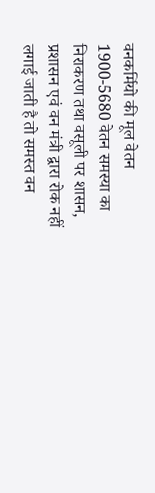वनकर्मियो की मूल वेतन 1900-5680 वेतन समस्या का निराकरण तथा वसूली पर शासन, प्रशासन एवं वन मंत्री द्वारा रोक नहीं लगाई जाती है तो समस्त वन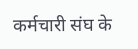कर्मचारी संघ के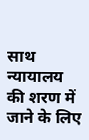साथ न्यायालय की शरण में जाने के लिए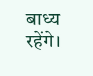बाध्य रहेंगे।